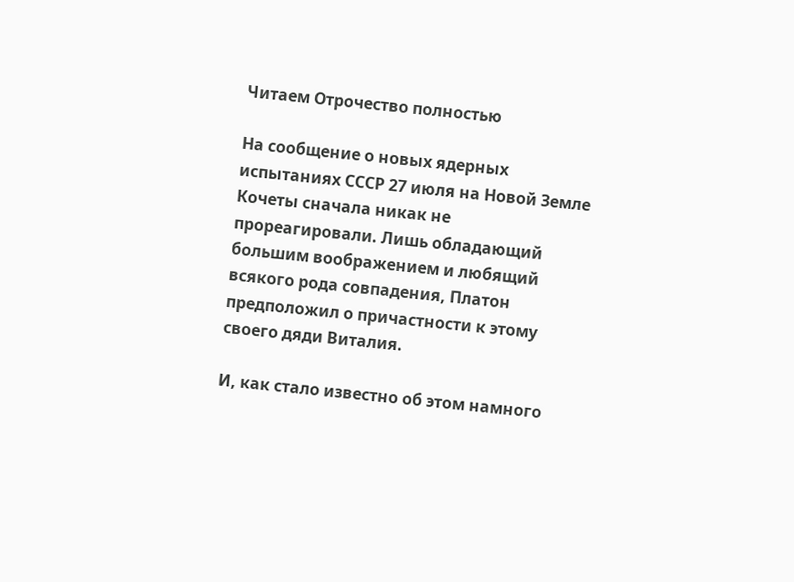Читаем Отрочество полностью

На сообщение о новых ядерных испытаниях СССР 27 июля на Новой Земле Кочеты сначала никак не прореагировали. Лишь обладающий большим воображением и любящий всякого рода совпадения, Платон предположил о причастности к этому своего дяди Виталия.

И, как стало известно об этом намного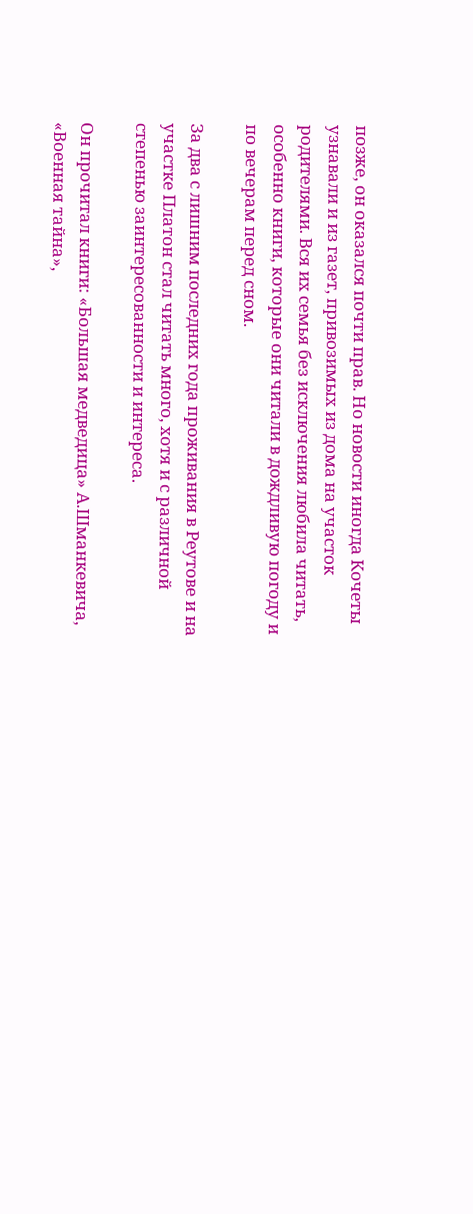позже, он оказался почти прав. Но новости иногда Кочеты узнавали и из газет, привозимых из дома на участок родителями. Вся их семья без исключения любила читать, особенно книги, которые они читали в дождливую погоду и по вечерам перед сном.

За два с лишним последних года проживания в Реутове и на участке Платон стал читать много, хотя и с различной степенью заинтересованности и интереса.

Он прочитал книги: «Большая медведица» А.Шманкевича, «Военная тайна»,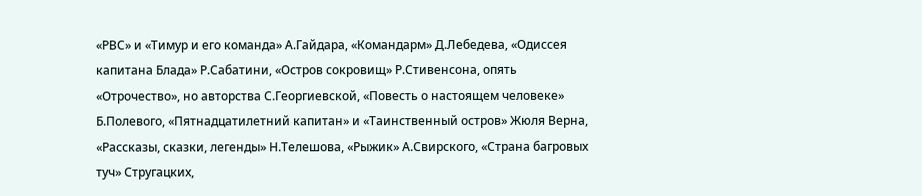«РВС» и «Тимур и его команда» А.Гайдара, «Командарм» Д.Лебедева, «Одиссея капитана Блада» Р.Сабатини, «Остров сокровищ» Р.Стивенсона, опять «Отрочество», но авторства С.Георгиевской, «Повесть о настоящем человеке» Б.Полевого, «Пятнадцатилетний капитан» и «Таинственный остров» Жюля Верна, «Рассказы, сказки, легенды» Н.Телешова, «Рыжик» А.Свирского, «Страна багровых туч» Стругацких,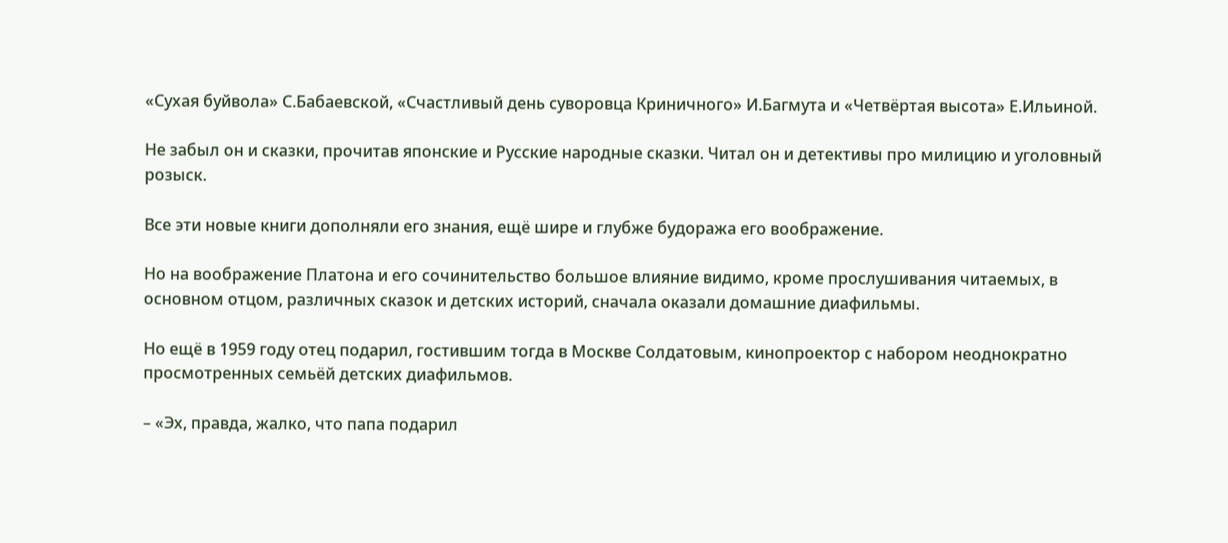«Сухая буйвола» С.Бабаевской, «Счастливый день суворовца Криничного» И.Багмута и «Четвёртая высота» Е.Ильиной.

Не забыл он и сказки, прочитав японские и Русские народные сказки. Читал он и детективы про милицию и уголовный розыск.

Все эти новые книги дополняли его знания, ещё шире и глубже будоража его воображение.

Но на воображение Платона и его сочинительство большое влияние видимо, кроме прослушивания читаемых, в основном отцом, различных сказок и детских историй, сначала оказали домашние диафильмы.

Но ещё в 1959 году отец подарил, гостившим тогда в Москве Солдатовым, кинопроектор с набором неоднократно просмотренных семьёй детских диафильмов.

– «Эх, правда, жалко, что папа подарил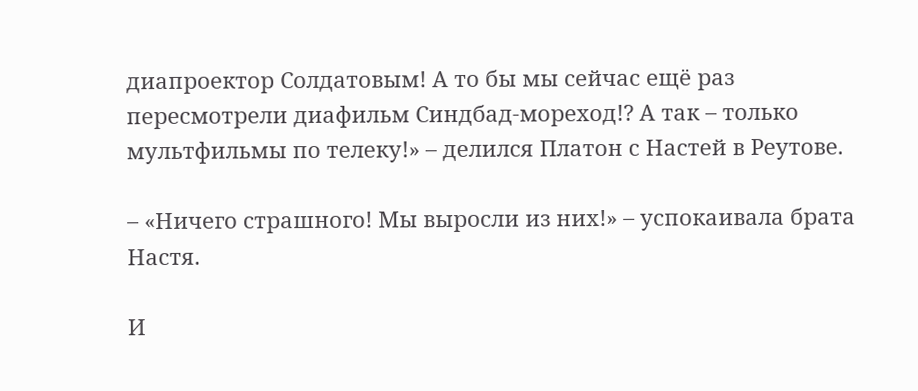диапроектор Солдатовым! А то бы мы сейчас ещё раз пересмотрели диафильм Синдбад-мореход!? А так – только мультфильмы по телеку!» – делился Платон с Настей в Реутове.

– «Ничего страшного! Мы выросли из них!» – успокаивала брата Настя.

И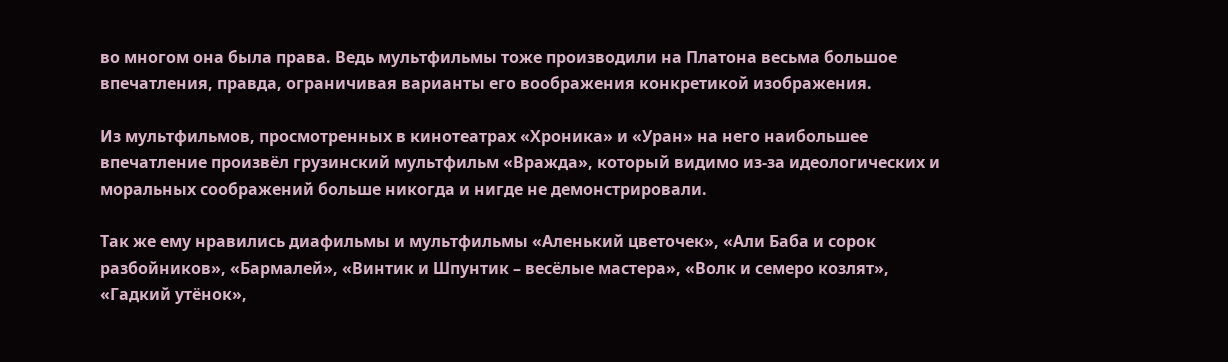во многом она была права. Ведь мультфильмы тоже производили на Платона весьма большое впечатления, правда, ограничивая варианты его воображения конкретикой изображения.

Из мультфильмов, просмотренных в кинотеатрах «Хроника» и «Уран» на него наибольшее впечатление произвёл грузинский мультфильм «Вражда», который видимо из-за идеологических и моральных соображений больше никогда и нигде не демонстрировали.

Так же ему нравились диафильмы и мультфильмы «Аленький цветочек», «Али Баба и сорок разбойников», «Бармалей», «Винтик и Шпунтик – весёлые мастера», «Волк и семеро козлят», «Гадкий утёнок»,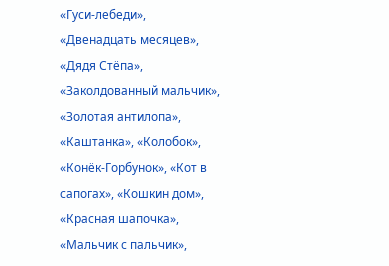«Гуси-лебеди», «Двенадцать месяцев», «Дядя Стёпа», «Заколдованный мальчик», «Золотая антилопа», «Каштанка», «Колобок», «Конёк-Горбунок», «Кот в сапогах», «Кошкин дом», «Красная шапочка», «Мальчик с пальчик»,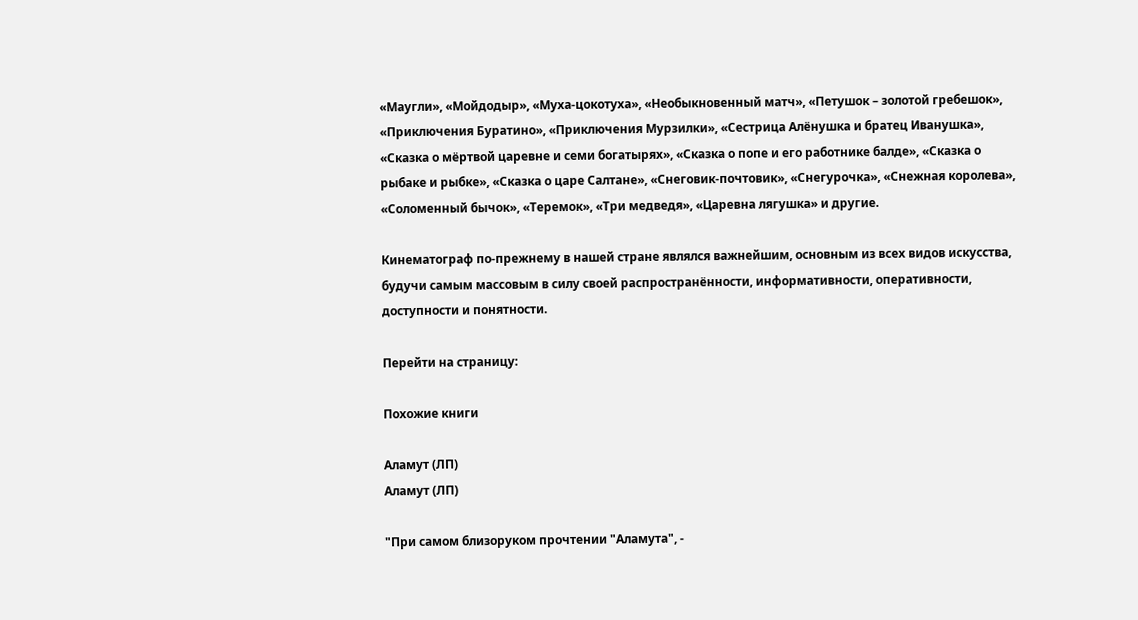«Маугли», «Мойдодыр», «Муха-цокотуха», «Необыкновенный матч», «Петушок – золотой гребешок», «Приключения Буратино», «Приключения Мурзилки», «Сестрица Алёнушка и братец Иванушка», «Сказка о мёртвой царевне и семи богатырях», «Сказка о попе и его работнике балде», «Сказка о рыбаке и рыбке», «Сказка о царе Салтане», «Снеговик-почтовик», «Снегурочка», «Снежная королева», «Соломенный бычок», «Теремок», «Три медведя», «Царевна лягушка» и другие.

Кинематограф по-прежнему в нашей стране являлся важнейшим, основным из всех видов искусства, будучи самым массовым в силу своей распространённости, информативности, оперативности, доступности и понятности.

Перейти на страницу:

Похожие книги

Аламут (ЛП)
Аламут (ЛП)

"При самом близоруком прочтении "Аламута", -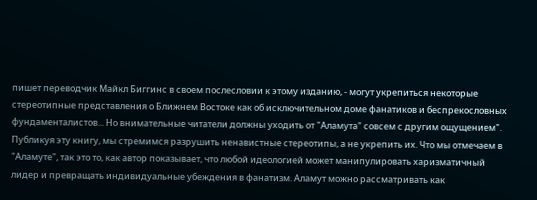пишет переводчик Майкл Биггинс в своем послесловии к этому изданию, - могут укрепиться некоторые стереотипные представления о Ближнем Востоке как об исключительном доме фанатиков и беспрекословных фундаменталистов... Но внимательные читатели должны уходить от "Аламута" совсем с другим ощущением".   Публикуя эту книгу, мы стремимся разрушить ненавистные стереотипы, а не укрепить их. Что мы отмечаем в "Аламуте", так это то, как автор показывает, что любой идеологией может манипулировать харизматичный лидер и превращать индивидуальные убеждения в фанатизм. Аламут можно рассматривать как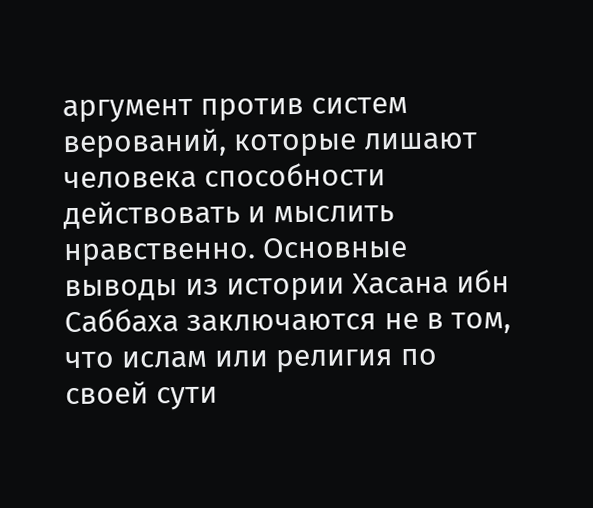аргумент против систем верований, которые лишают человека способности действовать и мыслить нравственно. Основные выводы из истории Хасана ибн Саббаха заключаются не в том, что ислам или религия по своей сути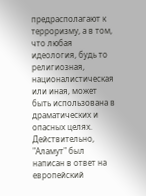предрасполагают к терроризму, а в том, что любая идеология, будь то религиозная, националистическая или иная, может быть использована в драматических и опасных целях. Действительно, "Аламут" был написан в ответ на европейский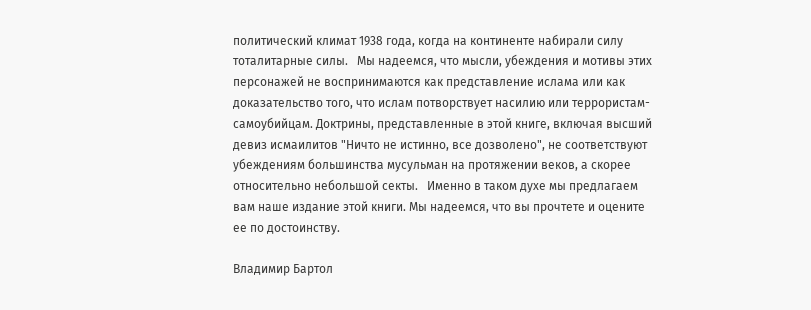политический климат 1938 года, когда на континенте набирали силу тоталитарные силы.   Мы надеемся, что мысли, убеждения и мотивы этих персонажей не воспринимаются как представление ислама или как доказательство того, что ислам потворствует насилию или террористам-самоубийцам. Доктрины, представленные в этой книге, включая высший девиз исмаилитов "Ничто не истинно, все дозволено", не соответствуют убеждениям большинства мусульман на протяжении веков, а скорее относительно небольшой секты.   Именно в таком духе мы предлагаем вам наше издание этой книги. Мы надеемся, что вы прочтете и оцените ее по достоинству.

Владимир Бартол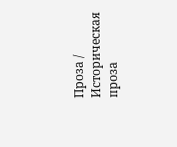Проза / Историческая проза